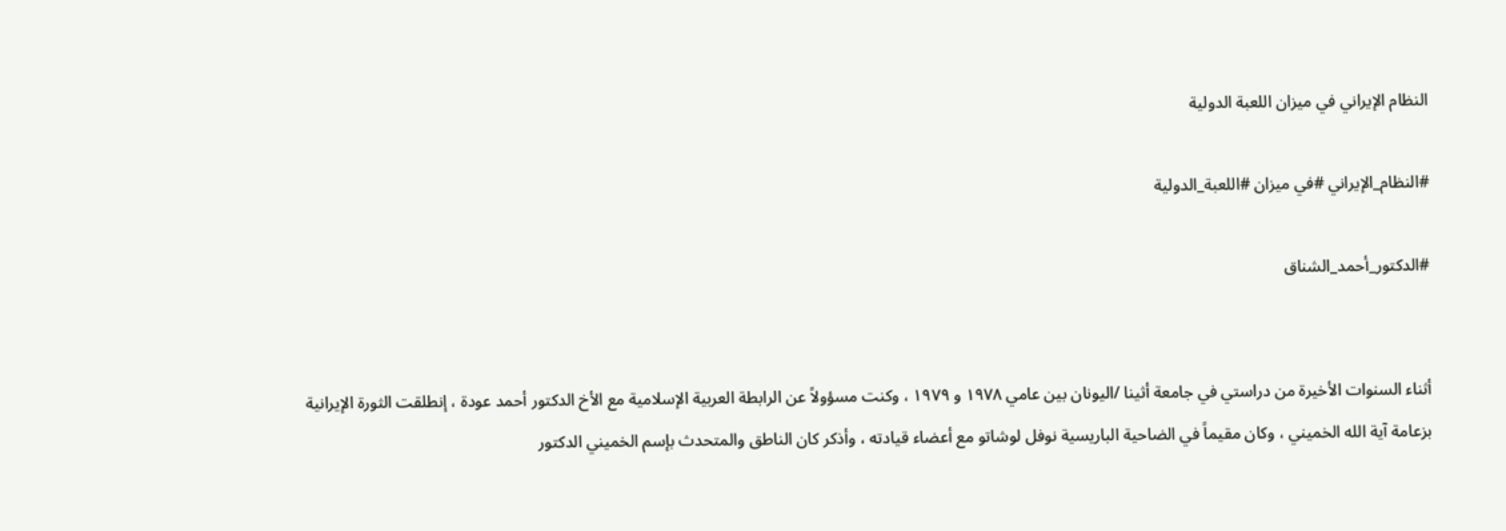النظام الإيراني في ميزان اللعبة الدولية

#النظام_الإيراني #في ميزان #اللعبة_الدولية

#الدكتور_أحمد_الشناق


أثناء السنوات الأخيرة من دراستي في جامعة أثينا /اليونان بين عامي ١٩٧٨ و ١٩٧٩ ، وكنت مسؤولاً عن الرابطة العربية الإسلامية مع الأخ الدكتور أحمد عودة ، إنطلقت الثورة الإيرانية بزعامة آية الله الخميني ، وكان مقيماً في الضاحية الباريسية نوفل لوشاتو مع أعضاء قيادته ، وأذكر كان الناطق والمتحدث بإسم الخميني الدكتور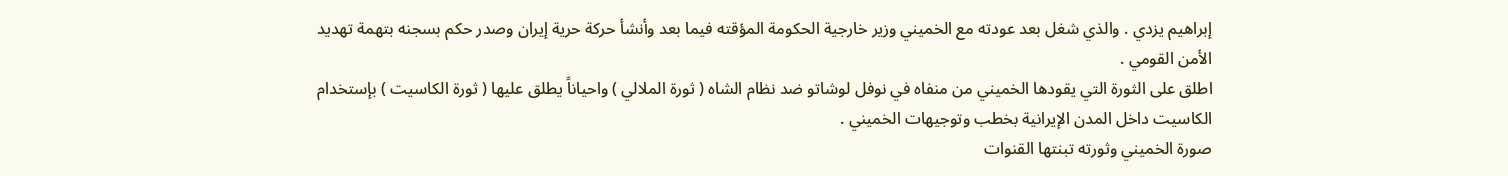إبراهيم يزدي . والذي شغل بعد عودته مع الخميني وزير خارجية الحكومة المؤقته فيما بعد وأنشأ حركة حرية إيران وصدر حكم بسجنه بتهمة تهديد الأمن القومي .
اطلق على الثورة التي يقودها الخميني من منفاه في نوفل لوشاتو ضد نظام الشاه ( ثورة الملالي ) واحياناً يطلق عليها ( ثورة الكاسيت ) بإستخدام الكاسيت داخل المدن الإيرانية بخطب وتوجيهات الخميني .
صورة الخميني وثورته تبنتها القنوات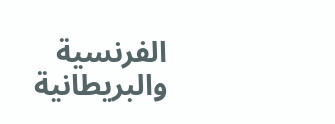الفرنسية والبريطانية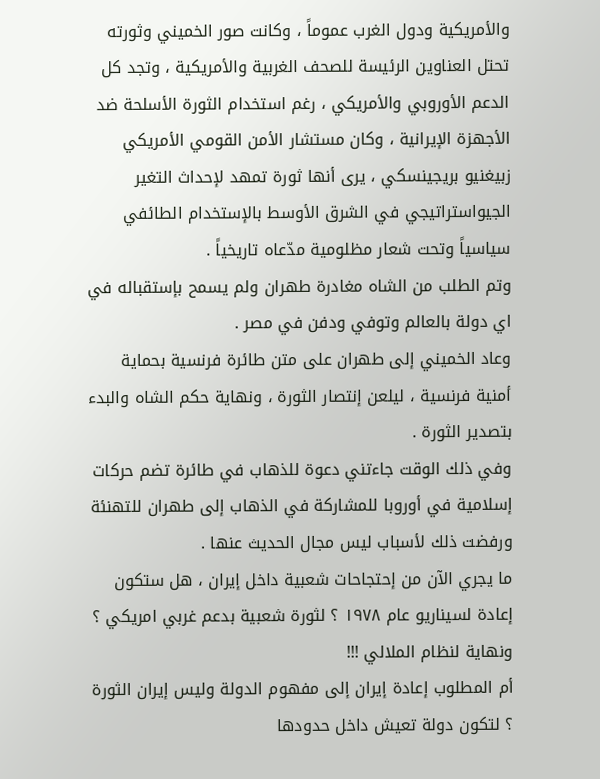والأمريكية ودول الغرب عموماً ، وكانت صور الخميني وثورته تحتل العناوين الرئيسة للصحف الغربية والأمريكية ، وتجد كل الدعم الأوروبي والأمريكي ، رغم استخدام الثورة الأسلحة ضد الأجهزة الإيرانية ، وكان مستشار الأمن القومي الأمريكي زبيغنيو بريجينسكي ، يرى أنها ثورة تمهد لإحداث التغير الجيواستراتيجي في الشرق الأوسط بالإستخدام الطائفي سياسياً وتحت شعار مظلومية مدّعاه تاريخياً .
وتم الطلب من الشاه مغادرة طهران ولم يسمح بإستقباله في اي دولة بالعالم وتوفي ودفن في مصر .
وعاد الخميني إلى طهران على متن طائرة فرنسية بحماية أمنية فرنسية ، ليلعن إنتصار الثورة ، ونهاية حكم الشاه والبدء بتصدير الثورة .
وفي ذلك الوقت جاءتني دعوة للذهاب في طائرة تضم حركات إسلامية في أوروبا للمشاركة في الذهاب إلى طهران للتهنئة ورفضت ذلك لأسباب ليس مجال الحديث عنها .
ما يجري الآن من إحتجاحات شعبية داخل إيران ، هل ستكون إعادة لسيناريو عام ١٩٧٨ ؟ لثورة شعبية بدعم غربي امريكي ؟ ونهاية لنظام الملالي !!!
أم المطلوب إعادة إيران إلى مفهوم الدولة وليس إيران الثورة ؟ لتكون دولة تعيش داخل حدودها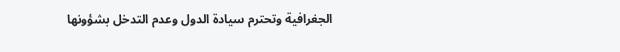الجغرافية وتحترم سيادة الدول وعدم التدخل بشؤونها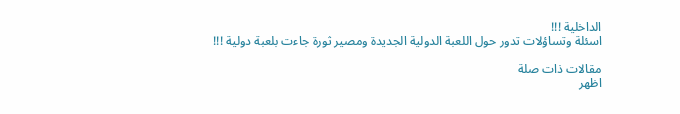الداخلية !!!
اسئلة وتساؤلات تدور حول اللعبة الدولية الجديدة ومصير ثورة جاءت بلعبة دولية !!!

مقالات ذات صلة
اظهر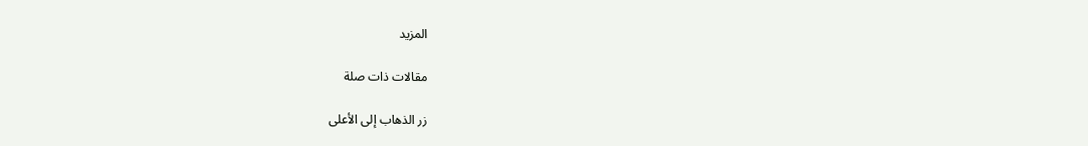المزيد

مقالات ذات صلة

زر الذهاب إلى الأعلى